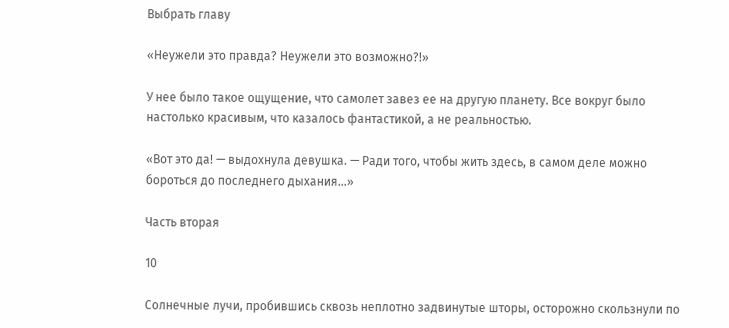Выбрать главу

«Неужели это правда? Неужели это возможно?!»

У нее было такое ощущение, что самолет завез ее на другую планету. Все вокруг было настолько красивым, что казалось фантастикой, а не реальностью.

«Вот это да! — выдохнула девушка. — Ради того, чтобы жить здесь, в самом деле можно бороться до последнего дыхания…»

Часть вторая

10

Солнечные лучи, пробившись сквозь неплотно задвинутые шторы, осторожно скользнули по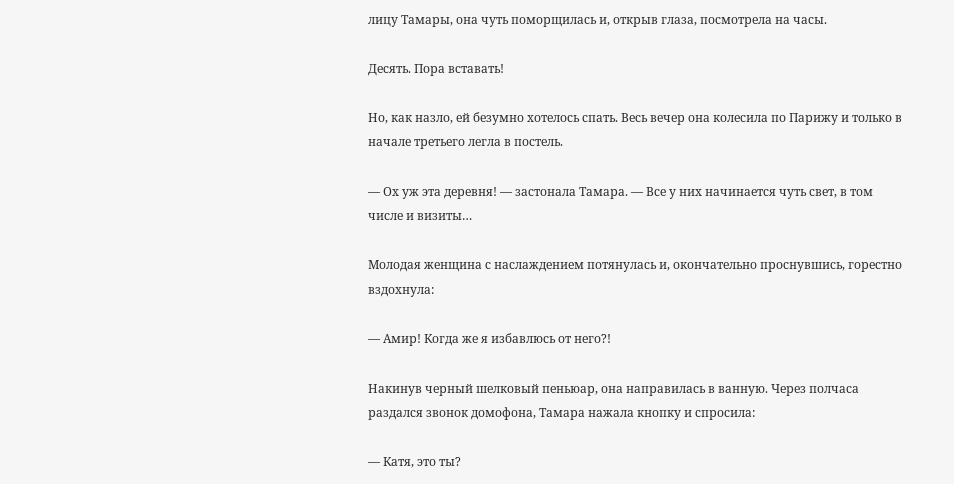лицу Тамары, она чуть поморщилась и, открыв глаза, посмотрела на часы.

Десять. Пора вставать!

Но, как назло, ей безумно хотелось спать. Весь вечер она колесила по Парижу и только в начале третьего легла в постель.

— Ох уж эта деревня! — застонала Тамара. — Все у них начинается чуть свет, в том числе и визиты…

Молодая женщина с наслаждением потянулась и, окончательно проснувшись, горестно вздохнула:

— Амир! Когда же я избавлюсь от него?!

Накинув черный шелковый пеньюар, она направилась в ванную. Через полчаса раздался звонок домофона, Тамара нажала кнопку и спросила:

— Катя, это ты?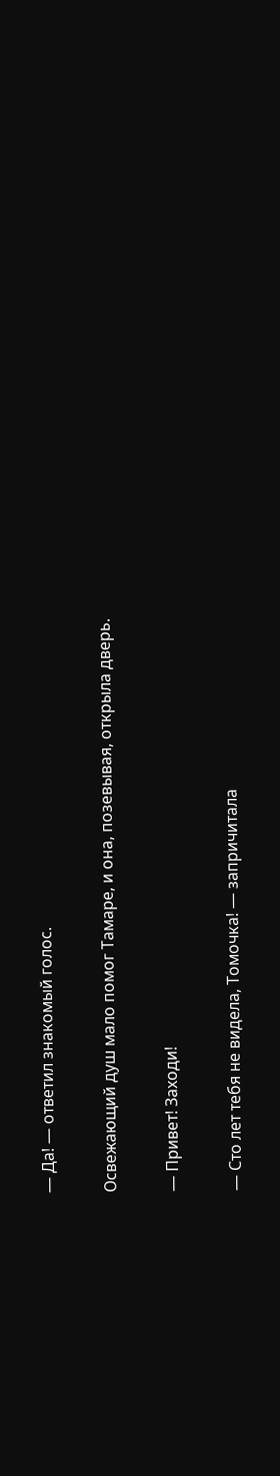— Да! — ответил знакомый голос.

Освежающий душ мало помог Тамаре, и она, позевывая, открыла дверь.

— Привет! Заходи!

— Сто лет тебя не видела, Томочка! — запричитала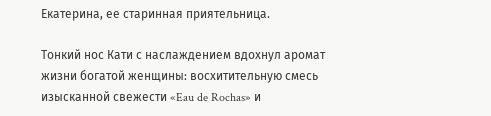Екатерина, ее старинная приятельница.

Тонкий нос Кати с наслаждением вдохнул аромат жизни богатой женщины: восхитительную смесь изысканной свежести «Eau de Rochas» и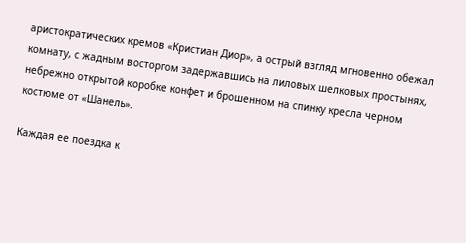аристократических кремов «Кристиан Диор», а острый взгляд мгновенно обежал комнату, с жадным восторгом задержавшись на лиловых шелковых простынях, небрежно открытой коробке конфет и брошенном на спинку кресла черном костюме от «Шанель».

Каждая ее поездка к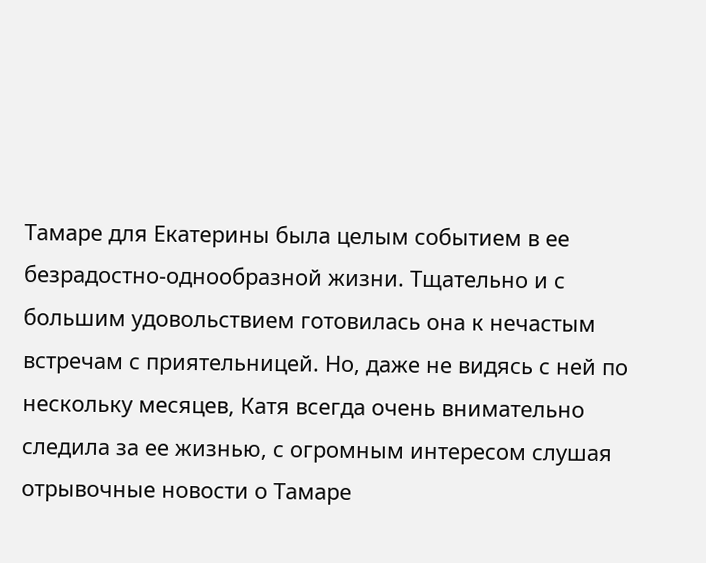Тамаре для Екатерины была целым событием в ее безрадостно-однообразной жизни. Тщательно и с большим удовольствием готовилась она к нечастым встречам с приятельницей. Но, даже не видясь с ней по нескольку месяцев, Катя всегда очень внимательно следила за ее жизнью, с огромным интересом слушая отрывочные новости о Тамаре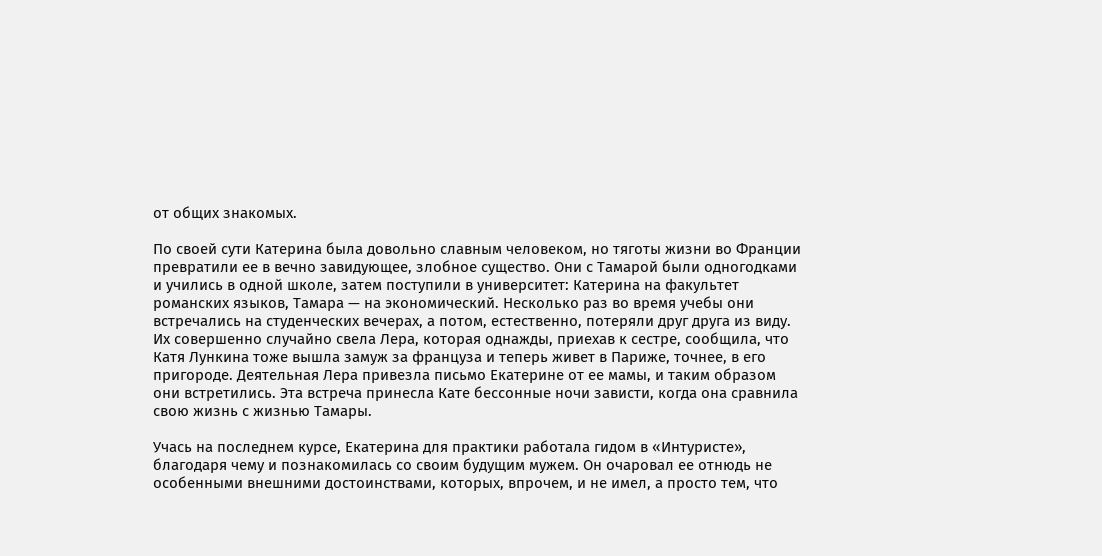от общих знакомых.

По своей сути Катерина была довольно славным человеком, но тяготы жизни во Франции превратили ее в вечно завидующее, злобное существо. Они с Тамарой были одногодками и учились в одной школе, затем поступили в университет: Катерина на факультет романских языков, Тамара — на экономический. Несколько раз во время учебы они встречались на студенческих вечерах, а потом, естественно, потеряли друг друга из виду. Их совершенно случайно свела Лера, которая однажды, приехав к сестре, сообщила, что Катя Лункина тоже вышла замуж за француза и теперь живет в Париже, точнее, в его пригороде. Деятельная Лера привезла письмо Екатерине от ее мамы, и таким образом они встретились. Эта встреча принесла Кате бессонные ночи зависти, когда она сравнила свою жизнь с жизнью Тамары.

Учась на последнем курсе, Екатерина для практики работала гидом в «Интуристе», благодаря чему и познакомилась со своим будущим мужем. Он очаровал ее отнюдь не особенными внешними достоинствами, которых, впрочем, и не имел, а просто тем, что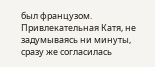был французом. Привлекательная Катя, не задумываясь ни минуты, сразу же согласилась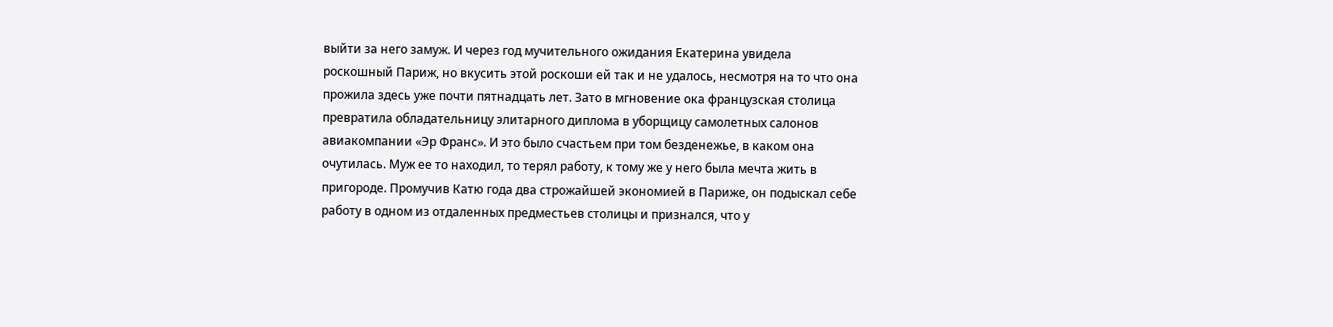выйти за него замуж. И через год мучительного ожидания Екатерина увидела роскошный Париж, но вкусить этой роскоши ей так и не удалось, несмотря на то что она прожила здесь уже почти пятнадцать лет. Зато в мгновение ока французская столица превратила обладательницу элитарного диплома в уборщицу самолетных салонов авиакомпании «Эр Франс». И это было счастьем при том безденежье, в каком она очутилась. Муж ее то находил, то терял работу, к тому же у него была мечта жить в пригороде. Промучив Катю года два строжайшей экономией в Париже, он подыскал себе работу в одном из отдаленных предместьев столицы и признался, что у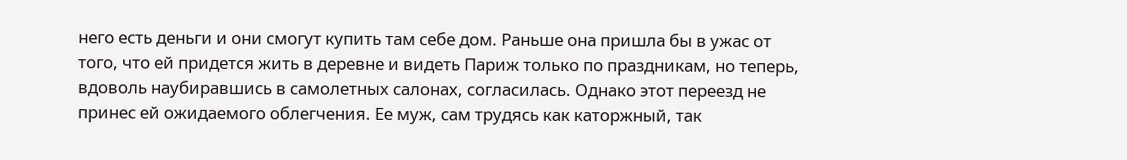него есть деньги и они смогут купить там себе дом. Раньше она пришла бы в ужас от того, что ей придется жить в деревне и видеть Париж только по праздникам, но теперь, вдоволь наубиравшись в самолетных салонах, согласилась. Однако этот переезд не принес ей ожидаемого облегчения. Ее муж, сам трудясь как каторжный, так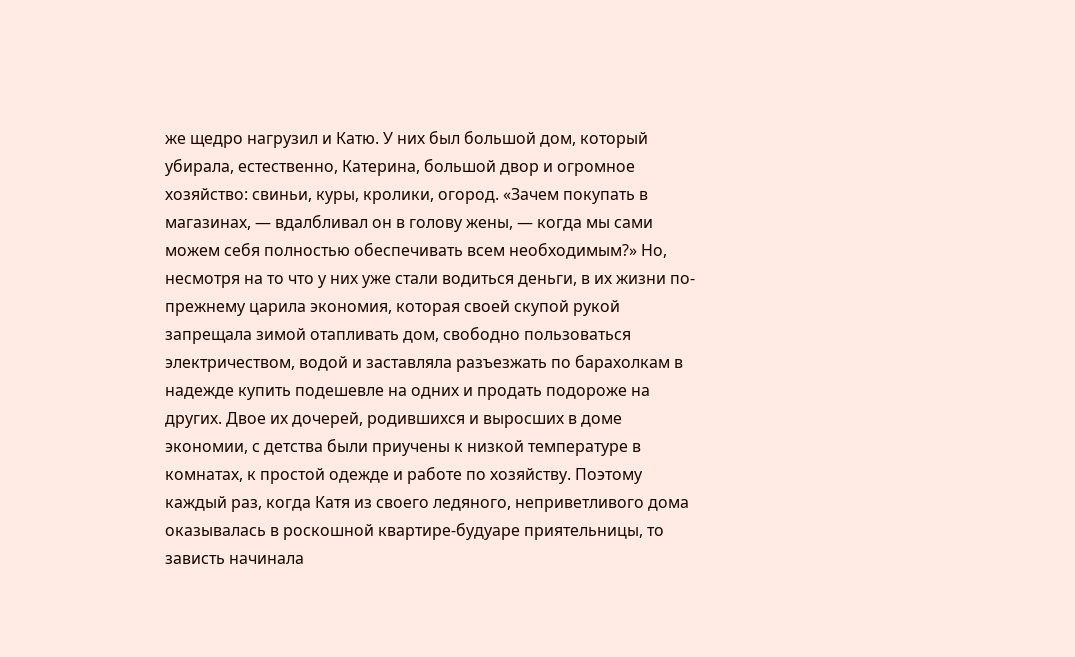же щедро нагрузил и Катю. У них был большой дом, который убирала, естественно, Катерина, большой двор и огромное хозяйство: свиньи, куры, кролики, огород. «Зачем покупать в магазинах, — вдалбливал он в голову жены, — когда мы сами можем себя полностью обеспечивать всем необходимым?» Но, несмотря на то что у них уже стали водиться деньги, в их жизни по-прежнему царила экономия, которая своей скупой рукой запрещала зимой отапливать дом, свободно пользоваться электричеством, водой и заставляла разъезжать по барахолкам в надежде купить подешевле на одних и продать подороже на других. Двое их дочерей, родившихся и выросших в доме экономии, с детства были приучены к низкой температуре в комнатах, к простой одежде и работе по хозяйству. Поэтому каждый раз, когда Катя из своего ледяного, неприветливого дома оказывалась в роскошной квартире-будуаре приятельницы, то зависть начинала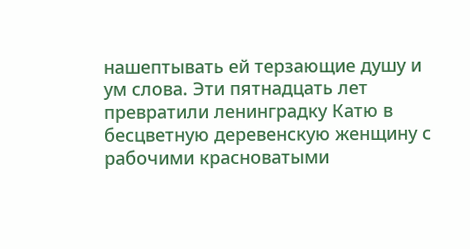нашептывать ей терзающие душу и ум слова. Эти пятнадцать лет превратили ленинградку Катю в бесцветную деревенскую женщину с рабочими красноватыми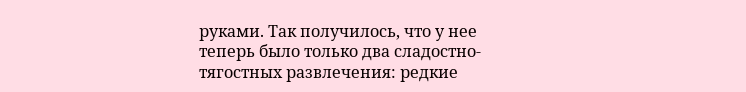руками. Так получилось, что у нее теперь было только два сладостно-тягостных развлечения: редкие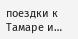поездки к Тамаре и…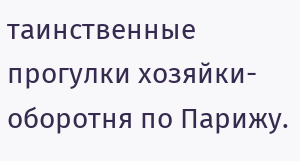таинственные прогулки хозяйки-оборотня по Парижу.